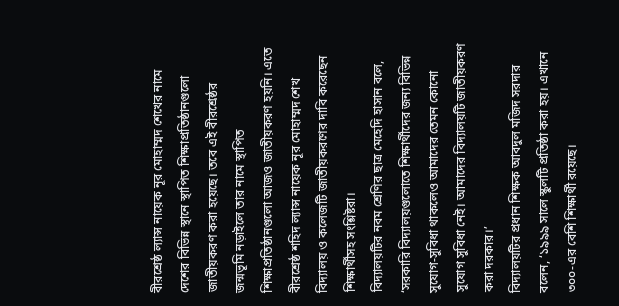বীরশ্রেষ্ঠ ল্যান্স নায়েক নূর মোহাম্মদ শেখের নামে দেশের বিভিন্ন স্থানে স্থাপিত শিক্ষাপ্রতিষ্ঠানগুলো জাতীয়করণ করা হয়েছে। তবে এই বীরশ্রেষ্ঠর জন্মভূমি নড়াইলে তার নামে স্থাপিত শিক্ষাপ্রতিষ্ঠানগুলো আজও জাতীয়করণ হয়নি। এতে বীরশ্রেষ্ঠ শহিদ ল্যান্স নায়েক নূর মোহাম্মদ শেখ বিদ্যালয় ও কলেজটি জাতীয়করণের দাবি করেছেন শিক্ষার্থীসহ সংশ্লিষ্টরা।
বিদ্যালয়টির নবম শ্রেণির ছাত্র মেহেদি হাসান বলে, ‘সরকারি বিদ্যালয়গুলোতে শিক্ষার্থীদের জন্য বিভিন্ন সুযোগ-সুবিধা থাকলেও আমাদের তেমন কোনো সুযোগ সুবিধা নেই। আমাদের বিদ্যালয়টি জাতীয়করণ করা দরকার।’
বিদ্যালয়টির প্রধান শিক্ষক আবদুল মজিদ সরদার বলেন, ‘১৯৯৯ সালে স্কুলটি প্রতিষ্ঠা করা হয়। এখানে ৩০০-এর বেশি শিক্ষার্থী রয়েছে।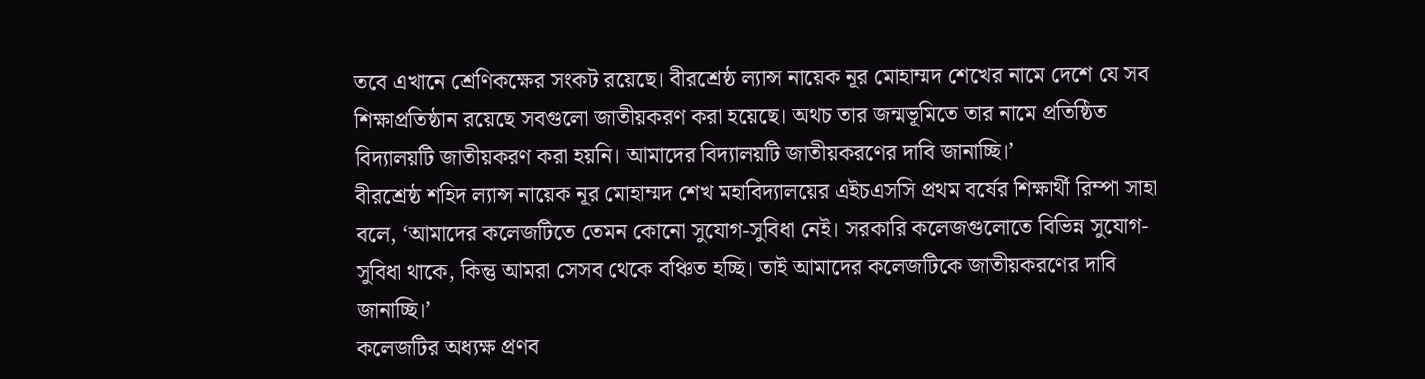তবে এখানে শ্রেণিকক্ষের সংকট রয়েছে। বীরশ্রেষ্ঠ ল্যান্স নায়েক নূর মোহাম্মদ শেখের নামে দেশে যে সব শিক্ষাপ্রতিষ্ঠান রয়েছে সবগুলো জাতীয়করণ করা হয়েছে। অথচ তার জন্মভূমিতে তার নামে প্রতিষ্ঠিত বিদ্যালয়টি জাতীয়করণ করা হয়নি। আমাদের বিদ্যালয়টি জাতীয়করণের দাবি জানাচ্ছি।’
বীরশ্রেষ্ঠ শহিদ ল্যান্স নায়েক নূর মোহাম্মদ শেখ মহাবিদ্যালয়ের এইচএসসি প্রথম বর্ষের শিক্ষার্থী রিম্পা সাহা বলে, ‘আমাদের কলেজটিতে তেমন কোনো সুযোগ-সুবিধা নেই। সরকারি কলেজগুলোতে বিভিন্ন সুযোগ-সুবিধা থাকে, কিন্তু আমরা সেসব থেকে বঞ্চিত হচ্ছি। তাই আমাদের কলেজটিকে জাতীয়করণের দাবি জানাচ্ছি।’
কলেজটির অধ্যক্ষ প্রণব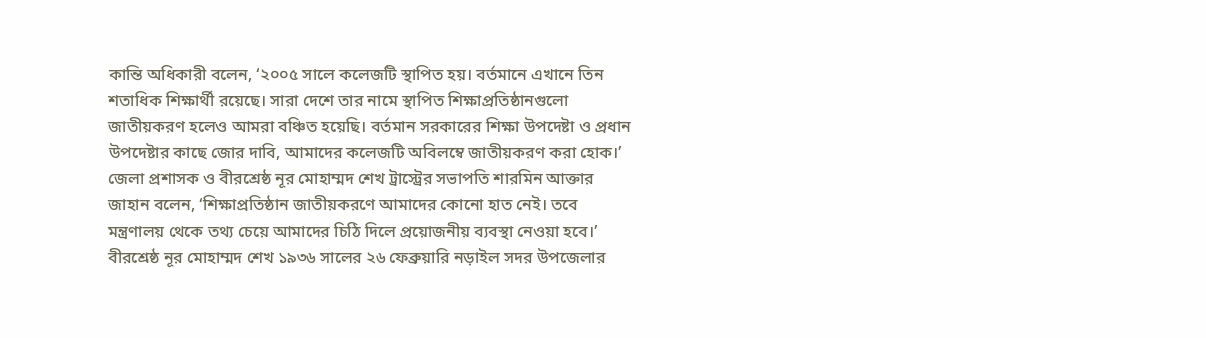কান্তি অধিকারী বলেন, ‘২০০৫ সালে কলেজটি স্থাপিত হয়। বর্তমানে এখানে তিন শতাধিক শিক্ষার্থী রয়েছে। সারা দেশে তার নামে স্থাপিত শিক্ষাপ্রতিষ্ঠানগুলো জাতীয়করণ হলেও আমরা বঞ্চিত হয়েছি। বর্তমান সরকারের শিক্ষা উপদেষ্টা ও প্রধান উপদেষ্টার কাছে জোর দাবি, আমাদের কলেজটি অবিলম্বে জাতীয়করণ করা হোক।’
জেলা প্রশাসক ও বীরশ্রেষ্ঠ নূর মোহাম্মদ শেখ ট্রাস্ট্রের সভাপতি শারমিন আক্তার জাহান বলেন, ‘শিক্ষাপ্রতিষ্ঠান জাতীয়করণে আমাদের কোনো হাত নেই। তবে মন্ত্রণালয় থেকে তথ্য চেয়ে আমাদের চিঠি দিলে প্রয়োজনীয় ব্যবস্থা নেওয়া হবে।’
বীরশ্রেষ্ঠ নূর মোহাম্মদ শেখ ১৯৩৬ সালের ২৬ ফেব্রুয়ারি নড়াইল সদর উপজেলার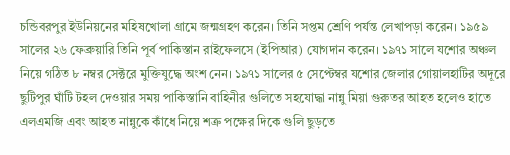চন্ডিবরপুর ইউনিয়নের মহিষখোলা গ্রামে জন্মগ্রহণ করেন। তিনি সপ্তম শ্রেণি পর্যন্ত লেখাপড়া করেন। ১৯৫৯ সালের ২৬ ফেব্রুয়ারি তিনি পূর্ব পাকিস্তান রাইফেলসে (ইপিআর) যোগদান করেন। ১৯৭১ সালে যশোর অঞ্চল নিয়ে গঠিত ৮ নম্বর সেক্টরে মুক্তিযুদ্ধে অংশ নেন। ১৯৭১ সালের ৫ সেপ্টেম্বর যশোর জেলার গোয়ালহাটির অদূরে ছুটিপুর ঘাঁটি টহল দেওয়ার সময় পাকিস্তানি বাহিনীর গুলিতে সহযোদ্ধা নান্নু মিয়া গুরুতর আহত হলেও হাতে এলএমজি এবং আহত নান্নুকে কাঁধে নিয়ে শত্রু পক্ষের দিকে গুলি ছুড়তে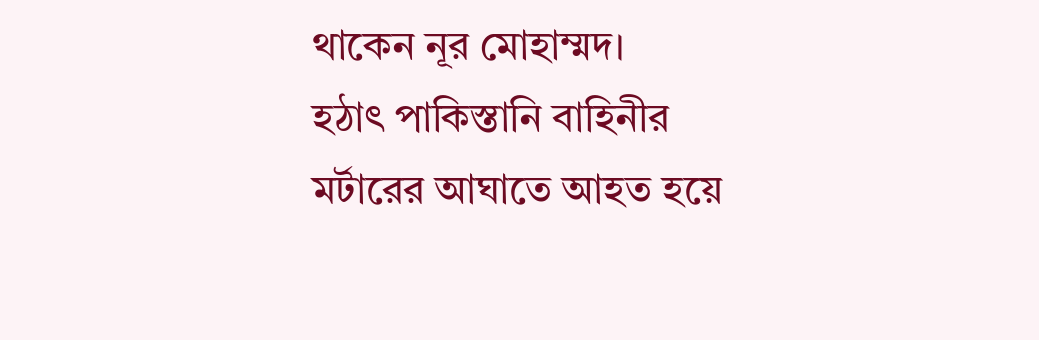থাকেন নূর মোহাম্মদ।
হঠাৎ পাকিস্তানি বাহিনীর মর্টারের আঘাতে আহত হয়ে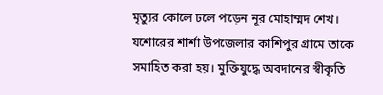মৃত্যুর কোলে ঢলে পড়েন নূর মোহাম্মদ শেখ। যশোরের শার্শা উপজেলার কাশিপুর গ্রামে তাকে সমাহিত করা হয়। মুক্তিযুদ্ধে অবদানের স্বীকৃতি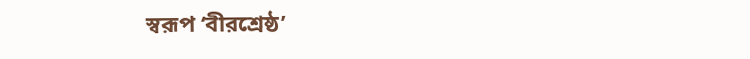স্বরূপ ‘বীরশ্রেষ্ঠ’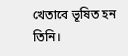খেতাবে ভূষিত হন তিনি।